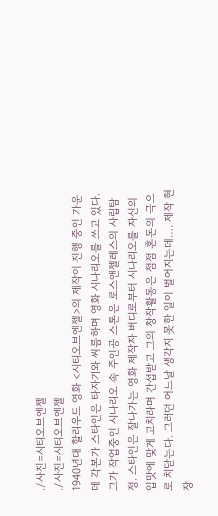./사진=시티오브엔젤
./사진=시티오브엔젤
1940년대 할리우드 영화 <시티오브엔젤>의 제작이 진행 중인 가운데 각본가 스타인은 타자기와 씨름하며 영화 시나리오를 쓰고 있다. 그가 작업중인 시나리오 속 주인공 스톤은 로스앤젤레스의 사립탐정. 스타인은 잘나가는 영화 제작자 버디로부터 시나리오를 자신의 입맛에 맞게 고치라며 간섭받고 그의 창작활동은 점점 혼돈의 극으로 치닫는다. 그러던 어느날 생각지 못한 일이 벌어지는데…. 제작 현장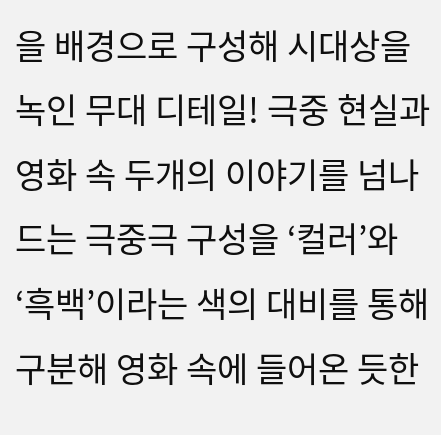을 배경으로 구성해 시대상을 녹인 무대 디테일! 극중 현실과 영화 속 두개의 이야기를 넘나드는 극중극 구성을 ‘컬러’와 ‘흑백’이라는 색의 대비를 통해 구분해 영화 속에 들어온 듯한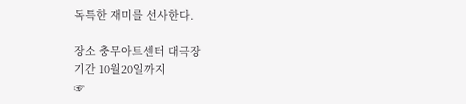독특한 재미를 선사한다.

장소 충무아트센터 대극장
기간 10월20일까지
☞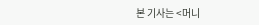본 기사는 <머니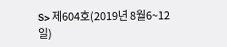S> 제604호(2019년 8월6~12일)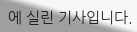에 실린 기사입니다.